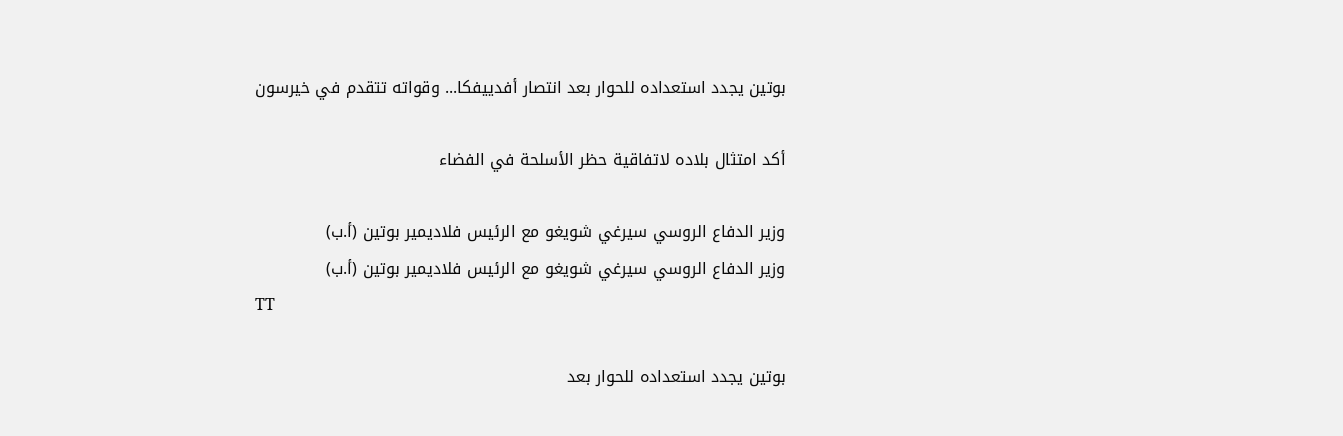بوتين يجدد استعداده للحوار بعد انتصار أفدييفكا... وقواته تتقدم في خيرسون

أكد امتثال بلاده لاتفاقية حظر الأسلحة في الفضاء

وزير الدفاع الروسي سيرغي شويغو مع الرئيس فلاديمير بوتين (أ.ب)
وزير الدفاع الروسي سيرغي شويغو مع الرئيس فلاديمير بوتين (أ.ب)
TT

بوتين يجدد استعداده للحوار بعد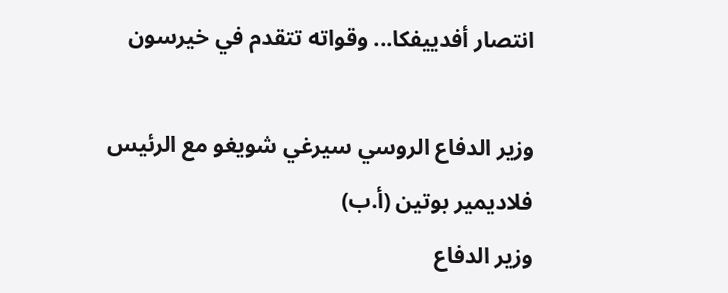انتصار أفدييفكا... وقواته تتقدم في خيرسون

وزير الدفاع الروسي سيرغي شويغو مع الرئيس فلاديمير بوتين (أ.ب)
وزير الدفاع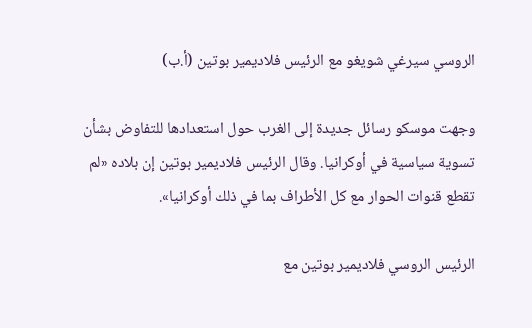الروسي سيرغي شويغو مع الرئيس فلاديمير بوتين (أ.ب)

وجهت موسكو رسائل جديدة إلى الغرب حول استعدادها للتفاوض بشأن تسوية سياسية في أوكرانيا. وقال الرئيس فلاديمير بوتين إن بلاده «لم تقطع قنوات الحوار مع كل الأطراف بما في ذلك أوكرانيا».

الرئيس الروسي فلاديمير بوتين مع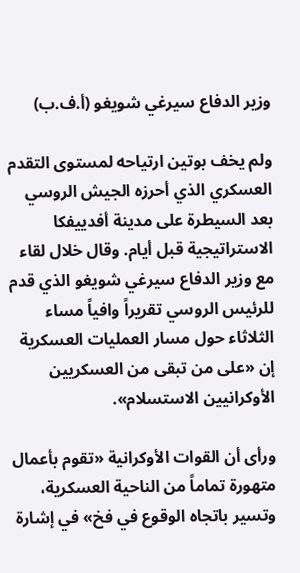وزير الدفاع سيرغي شويغو (أ.ف.ب)

ولم يخف بوتين ارتياحه لمستوى التقدم العسكري الذي أحرزه الجيش الروسي بعد السيطرة على مدينة أفدييفكا الاستراتيجية قبل أيام. وقال خلال لقاء مع وزير الدفاع سيرغي شويغو الذي قدم للرئيس الروسي تقريراً وافياً مساء الثلاثاء حول مسار العمليات العسكرية إن «على من تبقى من العسكريين الأوكرانيين الاستسلام».

ورأى أن القوات الأوكرانية «تقوم بأعمال متهورة تماماً من الناحية العسكرية، وتسير باتجاه الوقوع في فخ» في إشارة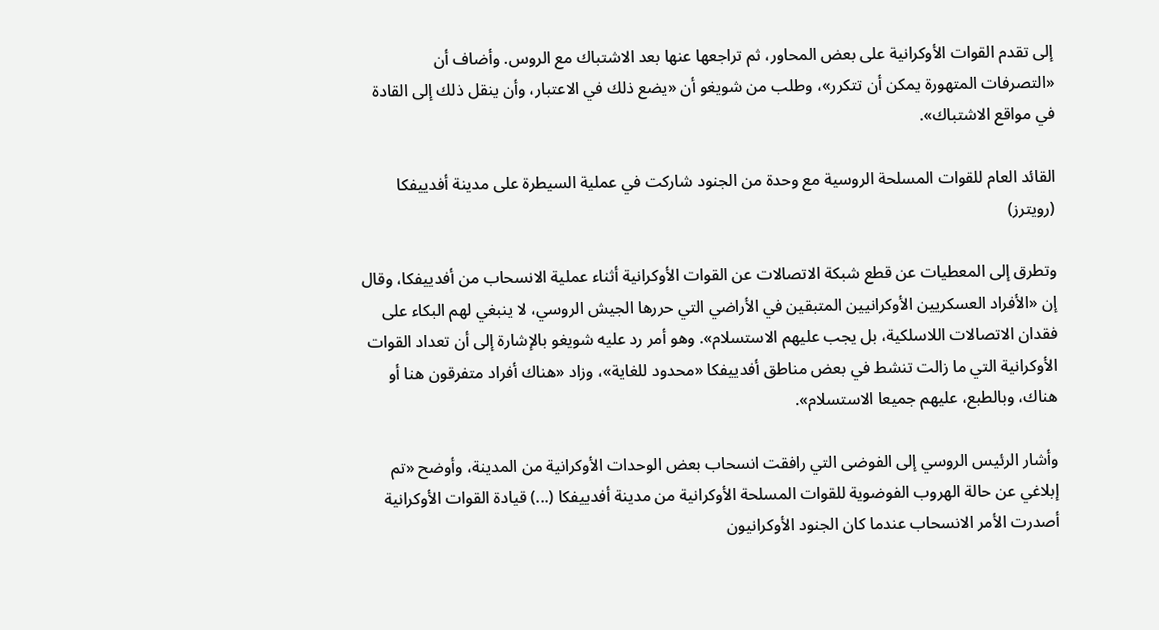إلى تقدم القوات الأوكرانية على بعض المحاور، ثم تراجعها عنها بعد الاشتباك مع الروس. وأضاف أن «التصرفات المتهورة يمكن أن تتكرر»، وطلب من شويغو أن «يضع ذلك في الاعتبار، وأن ينقل ذلك إلى القادة في مواقع الاشتباك».

القائد العام للقوات المسلحة الروسية مع وحدة من الجنود شاركت في عملية السيطرة على مدينة أفدييفكا (رويترز)

وتطرق إلى المعطيات عن قطع شبكة الاتصالات عن القوات الأوكرانية أثناء عملية الانسحاب من أفدييفكا، وقال إن «الأفراد العسكريين الأوكرانيين المتبقين في الأراضي التي حررها الجيش الروسي، لا ينبغي لهم البكاء على فقدان الاتصالات اللاسلكية، بل يجب عليهم الاستسلام». وهو أمر رد عليه شويغو بالإشارة إلى أن تعداد القوات الأوكرانية التي ما زالت تنشط في بعض مناطق أفدييفكا «محدود للغاية»، وزاد «هناك أفراد متفرقون هنا أو هناك، وبالطبع، عليهم جميعا الاستسلام».

وأشار الرئيس الروسي إلى الفوضى التي رافقت انسحاب بعض الوحدات الأوكرانية من المدينة، وأوضح «تم إبلاغي عن حالة الهروب الفوضوية للقوات المسلحة الأوكرانية من مدينة أفدييفكا (...) قيادة القوات الأوكرانية أصدرت الأمر الانسحاب عندما كان الجنود الأوكرانيون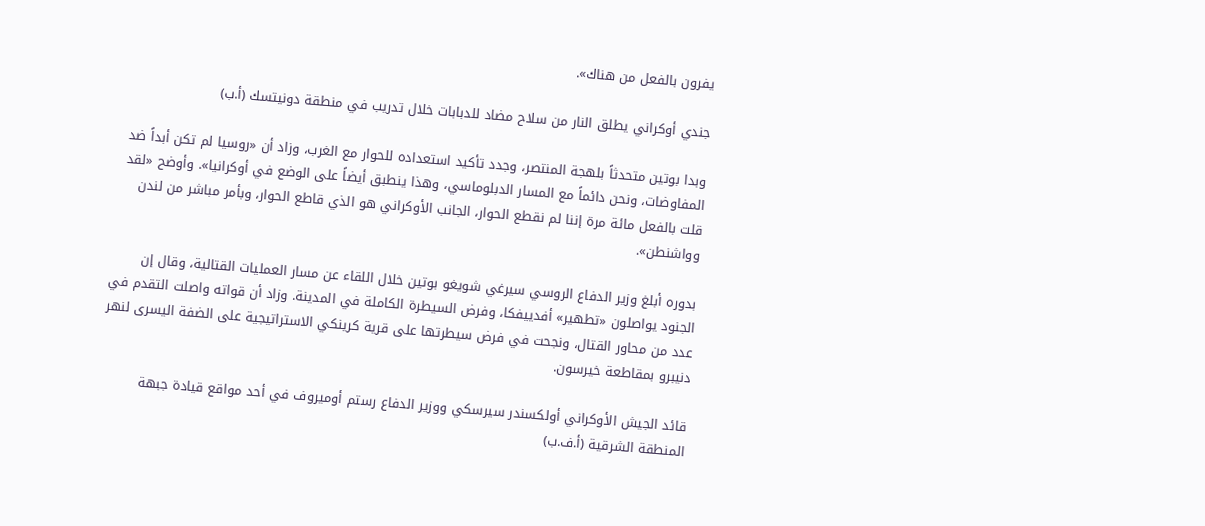يفرون بالفعل من هناك».

جندي أوكراني يطلق النار من سلاح مضاد للدبابات خلال تدريب في منطقة دونيتسك (أ.ب)

وبدا بوتين متحدثاً بلهجة المنتصر، وجدد تأكيد استعداده للحوار مع الغرب، وزاد أن «روسيا لم تكن أبداً ضد المفاوضات، ونحن دائماً مع المسار الدبلوماسي، وهذا ينطبق أيضاً على الوضع في أوكرانيا». وأوضح «لقد قلت بالفعل مائة مرة إننا لم نقطع الحوار، الجانب الأوكراني هو الذي قاطع الحوار، وبأمر مباشر من لندن وواشنطن».

بدوره أبلغ وزير الدفاع الروسي سيرغي شويغو بوتين خلال اللقاء عن مسار العمليات القتالية، وقال إن الجنود يواصلون «تطهير» أفدييفكا، وفرض السيطرة الكاملة في المدينة. وزاد أن قواته واصلت التقدم في عدد من محاور القتال، ونجحت في فرض سيطرتها على قرية كرينكي الاستراتيجية على الضفة اليسرى لنهر دنيبرو بمقاطعة خيرسون.

قائد الجيش الأوكراني أولكسندر سيرسكي ووزير الدفاع رستم أوميروف في أحد مواقع قيادة جبهة المنطقة الشرقية (أ.ف.ب)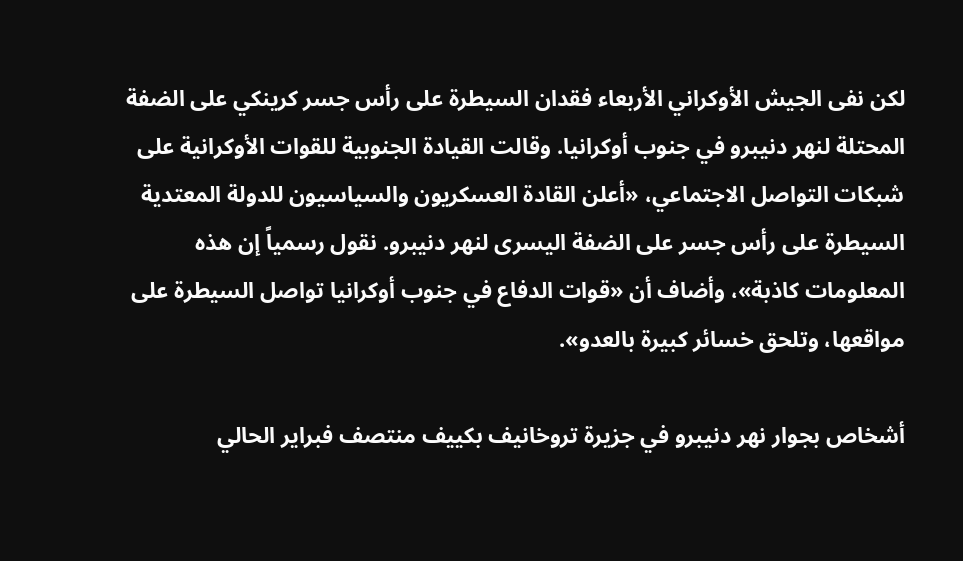لكن نفى الجيش الأوكراني الأربعاء فقدان السيطرة على رأس جسر كرينكي على الضفة المحتلة لنهر دنيبرو في جنوب أوكرانيا. وقالت القيادة الجنوبية للقوات الأوكرانية على شبكات التواصل الاجتماعي، «أعلن القادة العسكريون والسياسيون للدولة المعتدية السيطرة على رأس جسر على الضفة اليسرى لنهر دنيبرو. نقول رسمياً إن هذه المعلومات كاذبة»، وأضاف أن «قوات الدفاع في جنوب أوكرانيا تواصل السيطرة على مواقعها، وتلحق خسائر كبيرة بالعدو».

أشخاص بجوار نهر دنيبرو في جزيرة تروخانيف بكييف منتصف فبراير الحالي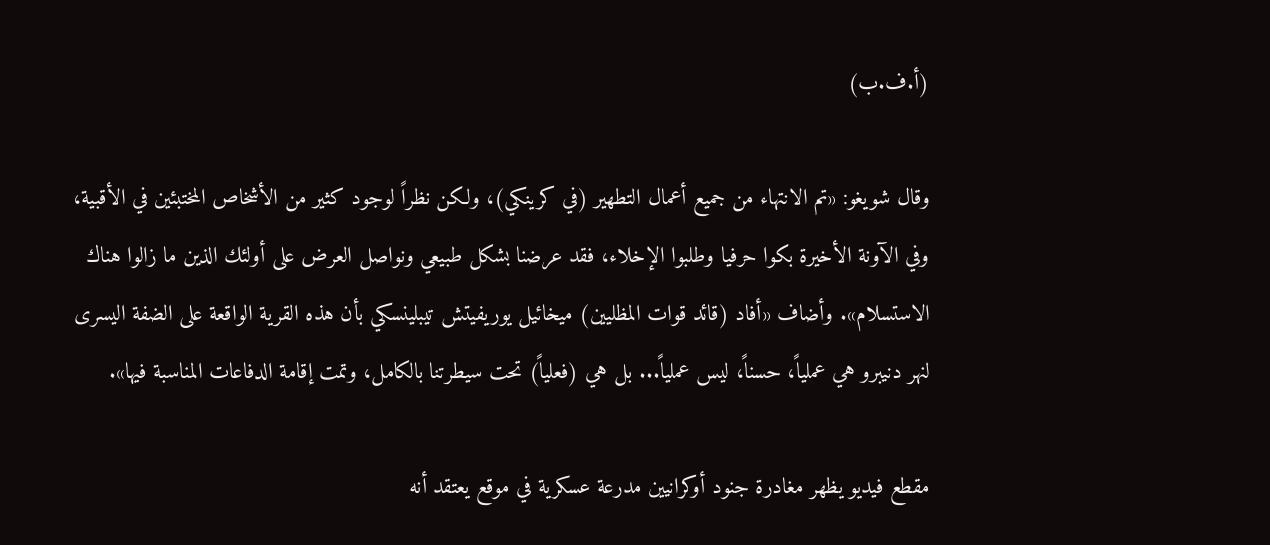(أ.ف.ب)

وقال شويغو: «تم الانتهاء من جميع أعمال التطهير (في كرينكي)، ولكن نظراً لوجود كثير من الأشخاص المختبئين في الأقبية، وفي الآونة الأخيرة بكوا حرفيا وطلبوا الإخلاء، فقد عرضنا بشكل طبيعي ونواصل العرض على أولئك الذين ما زالوا هناك الاستسلام». وأضاف «أفاد (قائد قوات المظليين) ميخائيل يوريفيتش تيبلينسكي بأن هذه القرية الواقعة على الضفة اليسرى لنهر دنيبرو هي عملياً، حسناً، ليس عملياً... بل هي (فعلياً) تحت سيطرتنا بالكامل، وتمت إقامة الدفاعات المناسبة فيها».

مقطع فيديو يظهر مغادرة جنود أوكرانيين مدرعة عسكرية في موقع يعتقد أنه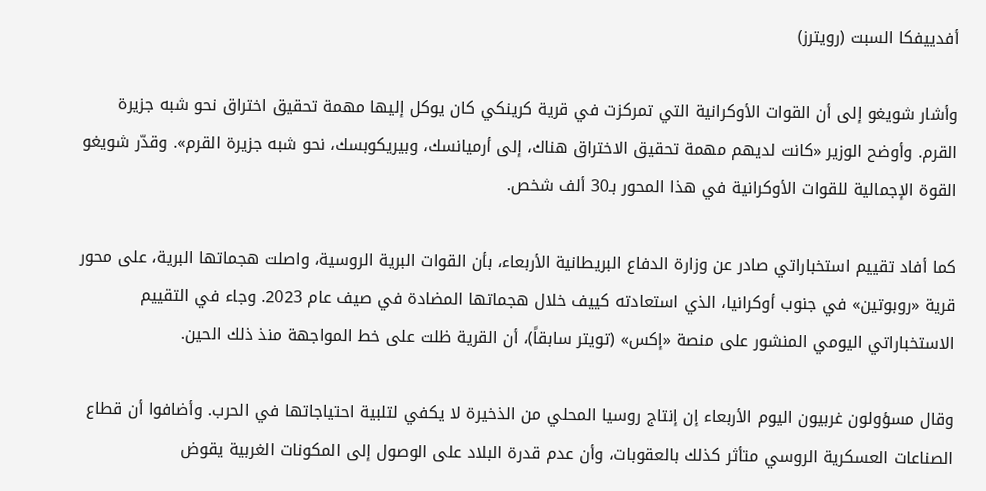أفدييفكا السبت (رويترز)

وأشار شويغو إلى أن القوات الأوكرانية التي تمركزت في قرية كرينكي كان يوكل إليها مهمة تحقيق اختراق نحو شبه جزيرة القرم. وأوضح الوزير «كانت لديهم مهمة تحقيق الاختراق هناك، إلى أرميانسك، وبيريكوبسك، نحو شبه جزيرة القرم». وقدّر شويغو القوة الإجمالية للقوات الأوكرانية في هذا المحور بـ30 ألف شخص.

كما أفاد تقييم استخباراتي صادر عن وزارة الدفاع البريطانية الأربعاء، بأن القوات البرية الروسية، واصلت هجماتها البرية، على محور قرية «روبوتين» في جنوب أوكرانيا، الذي استعادته كييف خلال هجماتها المضادة في صيف عام 2023. وجاء في التقييم الاستخباراتي اليومي المنشور على منصة «إكس» (تويتر سابقاً)، أن القرية ظلت على خط المواجهة منذ ذلك الحين.

وقال مسؤولون غربيون اليوم الأربعاء إن إنتاج روسيا المحلي من الذخيرة لا يكفي لتلبية احتياجاتها في الحرب. وأضافوا أن قطاع الصناعات العسكرية الروسي متأثر كذلك بالعقوبات، وأن عدم قدرة البلاد على الوصول إلى المكونات الغربية يقوض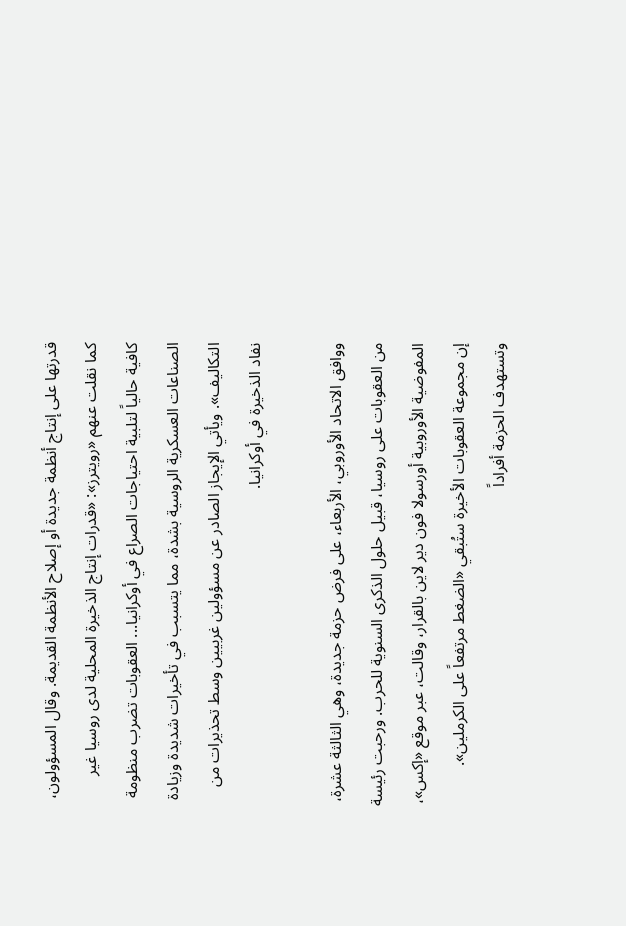قدرتها على إنتاج أنظمة جديدة أو إصلاح الأنظمة القديمة. وقال المسؤولون، كما نقلت عنهم «رويترز»: «قدرات إنتاج الذخيرة المحلية لدى روسيا غير كافية حالياً لتلبية احتياجات الصراع في أوكرانيا... العقوبات تضرب منظومة الصناعات العسكرية الروسية بشدة، مما يتسبب في تأخيرات شديدة وزيادة التكاليف». ويأتي الإيجاز الصادر عن مسؤولين غربيين وسط تحذيرات من نفاد الذخيرة في أوكرانيا.

ووافق الاتحاد الأوروبي، الأربعاء، على فرض حزمة جديدة، وهي الثالثة عشرة، من العقوبات على روسيا، قبيل حلول الذكرى السنوية للحرب. ورحبت رئيسة المفوضية الأوروبية أورسولا فون دير لاين بالقرار، وقالت، عبر موقع «إكس»، إن مجموعة العقوبات الأخيرة ستُبقي «الضغط مرتفعاً على الكرملين». وتستهدف الحزمة أفراداً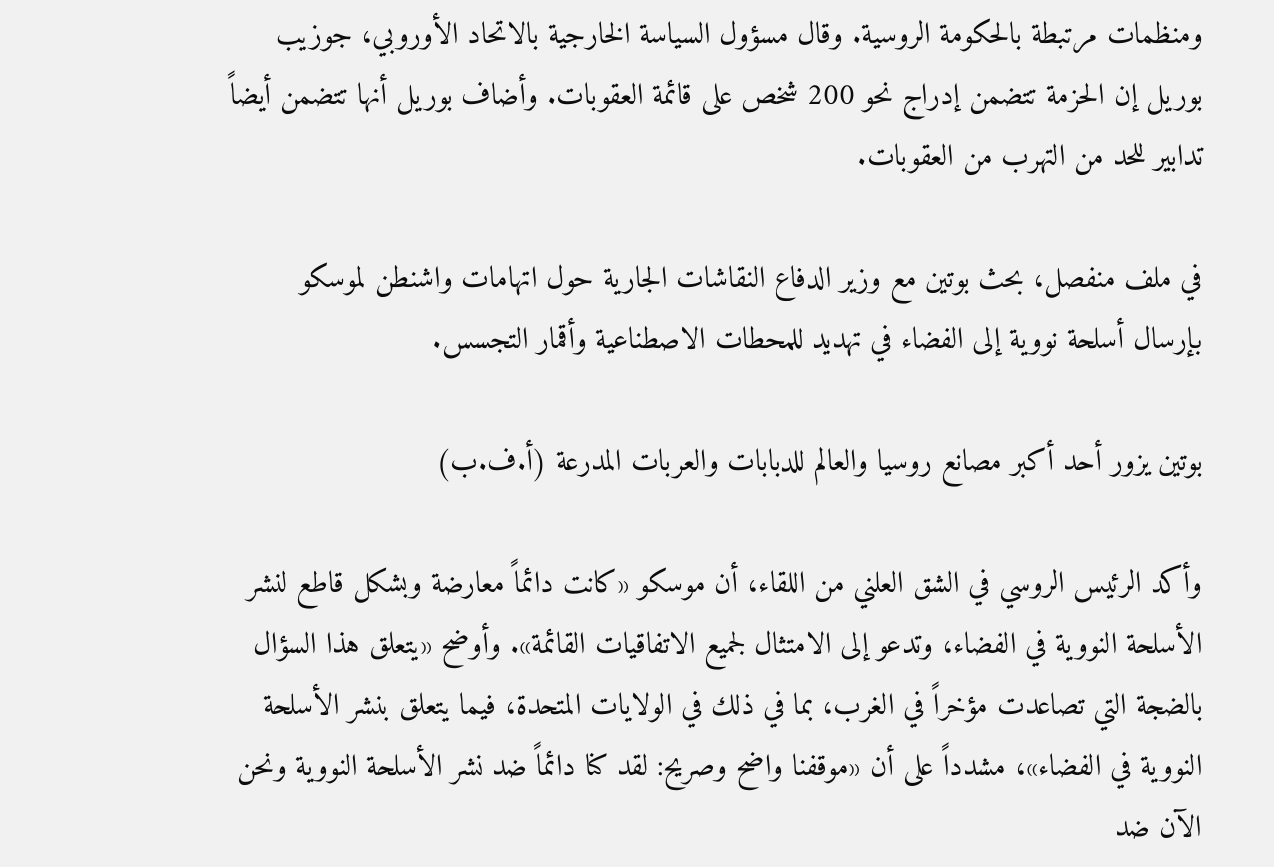ومنظمات مرتبطة بالحكومة الروسية. وقال مسؤول السياسة الخارجية بالاتحاد الأوروبي، جوزيب بوريل إن الحزمة تتضمن إدراج نحو 200 شخص على قائمة العقوبات. وأضاف بوريل أنها تتضمن أيضاً تدابير للحد من التهرب من العقوبات.

في ملف منفصل، بحث بوتين مع وزير الدفاع النقاشات الجارية حول اتهامات واشنطن لموسكو بإرسال أسلحة نووية إلى الفضاء في تهديد للمحطات الاصطناعية وأقمار التجسس.

بوتين يزور أحد أكبر مصانع روسيا والعالم للدبابات والعربات المدرعة (أ.ف.ب)

وأكد الرئيس الروسي في الشق العلني من اللقاء، أن موسكو «كانت دائماً معارضة وبشكل قاطع لنشر الأسلحة النووية في الفضاء، وتدعو إلى الامتثال لجميع الاتفاقيات القائمة». وأوضح «يتعلق هذا السؤال بالضجة التي تصاعدت مؤخراً في الغرب، بما في ذلك في الولايات المتحدة، فيما يتعلق بنشر الأسلحة النووية في الفضاء»، مشدداً على أن «موقفنا واضح وصريح: لقد كنا دائماً ضد نشر الأسلحة النووية ونحن الآن ضد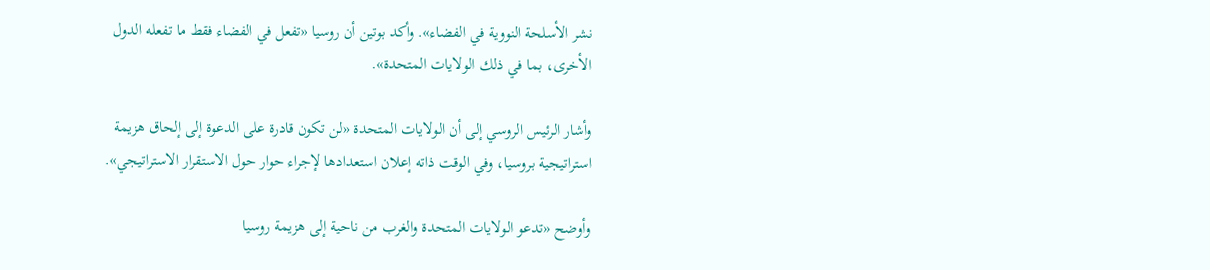نشر الأسلحة النووية في الفضاء». وأكد بوتين أن روسيا «تفعل في الفضاء فقط ما تفعله الدول الأخرى، بما في ذلك الولايات المتحدة».

وأشار الرئيس الروسي إلى أن الولايات المتحدة «لن تكون قادرة على الدعوة إلى إلحاق هزيمة استراتيجية بروسيا، وفي الوقت ذاته إعلان استعدادها لإجراء حوار حول الاستقرار الاستراتيجي».

وأوضح «تدعو الولايات المتحدة والغرب من ناحية إلى هزيمة روسيا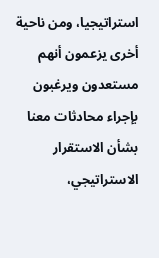استراتيجيا، ومن ناحية أخرى يزعمون أنهم مستعدون ويرغبون بإجراء محادثات معنا بشأن الاستقرار الاستراتيجي،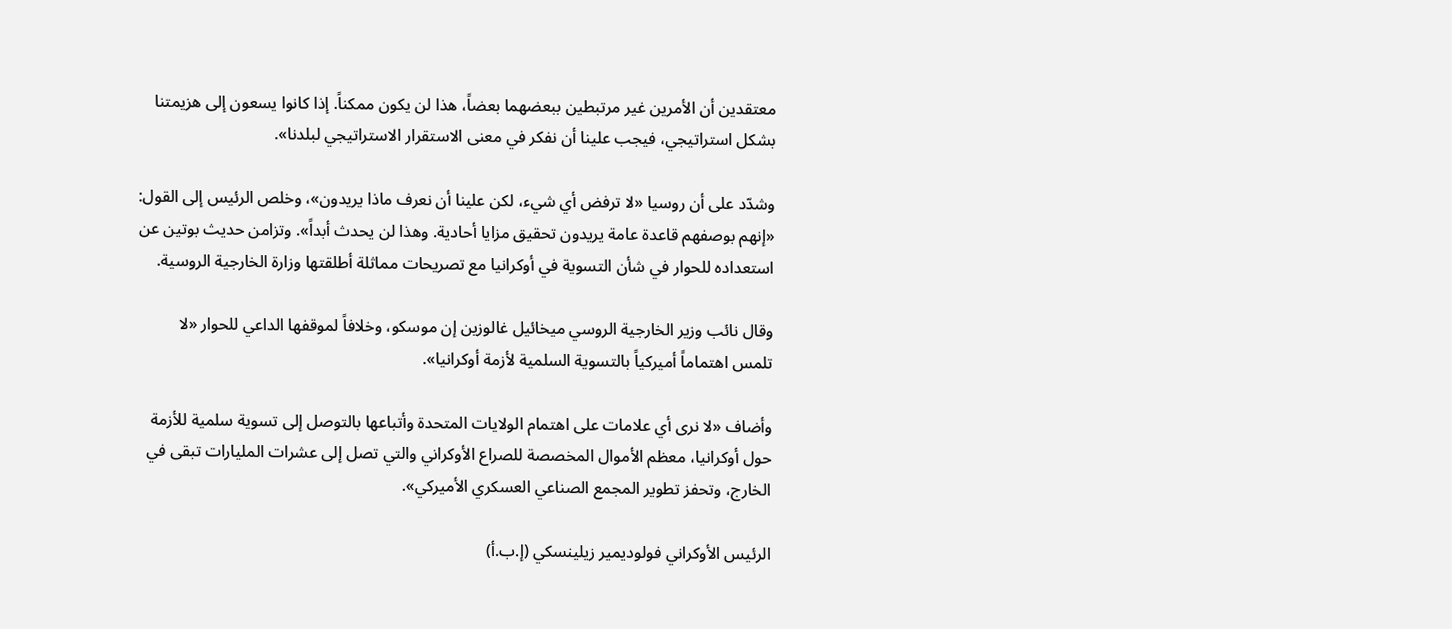معتقدين أن الأمرين غير مرتبطين ببعضهما بعضاً، هذا لن يكون ممكناً. إذا كانوا يسعون إلى هزيمتنا بشكل استراتيجي، فيجب علينا أن نفكر في معنى الاستقرار الاستراتيجي لبلدنا».

وشدّد على أن روسيا «لا ترفض أي شيء، لكن علينا أن نعرف ماذا يريدون»، وخلص الرئيس إلى القول: «إنهم بوصفهم قاعدة عامة يريدون تحقيق مزايا أحادية. وهذا لن يحدث أبداً». وتزامن حديث بوتين عن استعداده للحوار في شأن التسوية في أوكرانيا مع تصريحات مماثلة أطلقتها وزارة الخارجية الروسية.

وقال نائب وزير الخارجية الروسي ميخائيل غالوزين إن موسكو، وخلافاً لموقفها الداعي للحوار «لا تلمس اهتماماً أميركياً بالتسوية السلمية لأزمة أوكرانيا».

وأضاف «لا نرى أي علامات على اهتمام الولايات المتحدة وأتباعها بالتوصل إلى تسوية سلمية للأزمة حول أوكرانيا، معظم الأموال المخصصة للصراع الأوكراني والتي تصل إلى عشرات المليارات تبقى في الخارج، وتحفز تطوير المجمع الصناعي العسكري الأميركي».

الرئيس الأوكراني فولوديمير زيلينسكي (إ.ب.أ)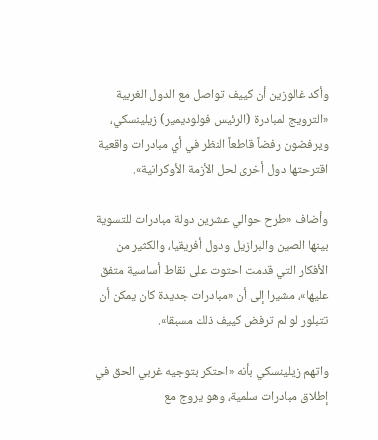وأكد غالوزين أن كييف تواصل مع الدول الغربية «الترويج لمبادرة (الرئيس فولوديمير) زيلينسكي، ويرفضون رفضاً قاطعاً النظر في أي مبادرات واقعية اقترحتها دول أخرى لحل الأزمة الأوكرانية».

وأضاف «طرح حوالي عشرين دولة مبادرات للتسوية بينها الصين والبرازيل ودول أفريقيا، والكثير من الأفكار التي قدمت احتوت على نقاط أساسية متفق عليها»، مشيرا إلى أن «مبادرات جديدة كان يمكن أن تتبلور لو لم ترفض كييف ذلك مسبقا».

واتهم زيلينسكي بأنه «احتكر بتوجيه غربي الحق في إطلاق مبادرات سلمية، وهو يروج مع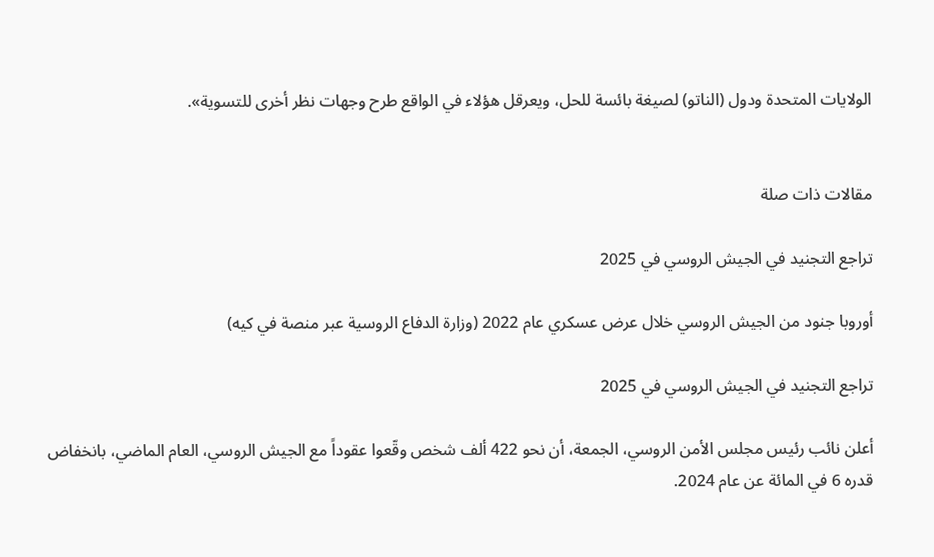الولايات المتحدة ودول (الناتو) لصيغة بائسة للحل، ويعرقل هؤلاء في الواقع طرح وجهات نظر أخرى للتسوية».


مقالات ذات صلة

تراجع التجنيد في الجيش الروسي في 2025

أوروبا جنود من الجيش الروسي خلال عرض عسكري عام 2022 (وزارة الدفاع الروسية عبر منصة في كيه)

تراجع التجنيد في الجيش الروسي في 2025

أعلن نائب رئيس مجلس الأمن الروسي، الجمعة، أن نحو 422 ألف شخص وقّعوا عقوداً مع الجيش الروسي، العام الماضي، بانخفاض قدره 6 في المائة عن عام 2024.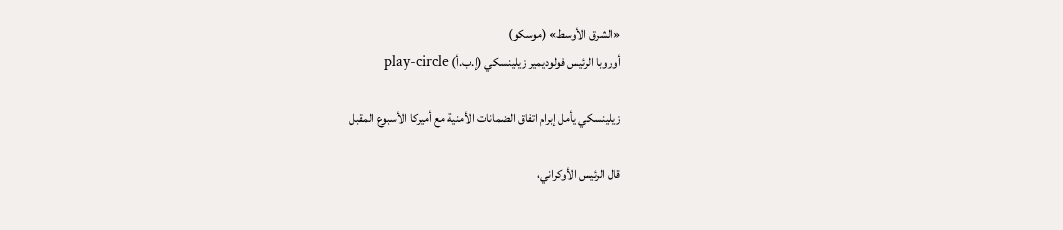«الشرق الأوسط» (موسكو)
أوروبا الرئيس فولوديمير زيلينسكي (إ.ب.أ) play-circle

زيلينسكي يأمل إبرام اتفاق الضمانات الأمنية مع أميركا الأسبوع المقبل

قال الرئيس الأوكراني،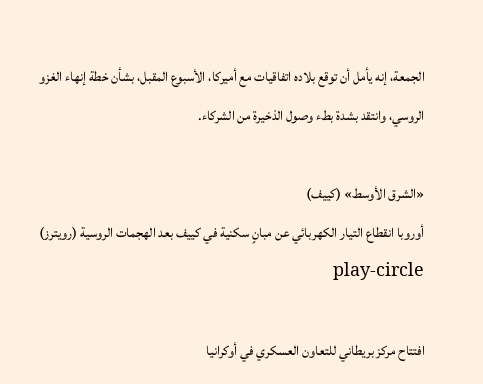الجمعة، إنه يأمل أن توقع بلاده اتفاقيات مع أميركا، الأسبوع المقبل، بشأن خطة إنهاء الغزو الروسي، وانتقد بشدة بطء وصول الذخيرة من الشركاء.

«الشرق الأوسط» (كييف)
أوروبا انقطاع التيار الكهربائي عن مبانٍ سكنية في كييف بعد الهجمات الروسية (رويترز) play-circle

افتتاح مركز بريطاني للتعاون العسكري في أوكرانيا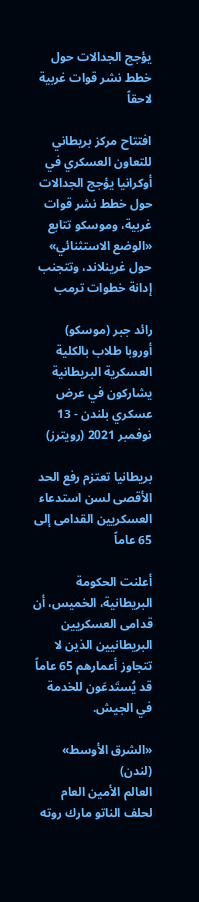يؤجج الجدالات حول خطط نشر قوات غربية لاحقاً

افتتاح مركز بريطاني للتعاون العسكري في أوكرانيا يؤجج الجدالات حول خطط نشر قوات غربية، وموسكو تتابع «الوضع الاستثنائي» حول غرينلاند، وتتجنب إدانة خطوات ترمب

رائد جبر (موسكو)
أوروبا طلاب بالكلية العسكرية البريطانية يشاركون في عرض عسكري بلندن - 13 نوفمبر 2021 (رويترز)

بريطانيا تعتزم رفع الحد الأقصى لسن استدعاء العسكريين القدامى إلى 65 عاماً

أعلنت الحكومة البريطانية، الخميس، أن قدامى العسكريين البريطانيين الذين لا تتجاوز أعمارهم 65 عاماً قد يُستَدعَون للخدمة في الجيش.

«الشرق الأوسط» (لندن)
العالم الأمين العام لحلف الناتو مارك روته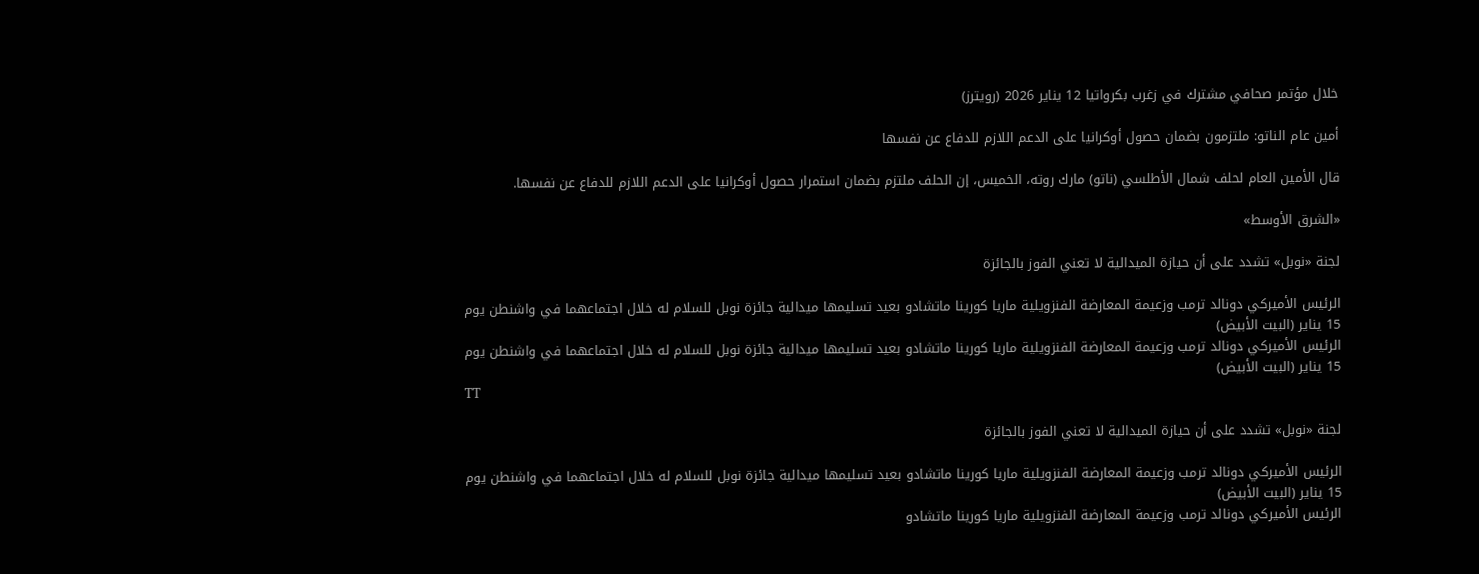خلال مؤتمر صحافي مشترك في زغرب بكرواتيا 12 يناير 2026 (رويترز)

أمين عام الناتو: ملتزمون بضمان حصول أوكرانيا على الدعم اللازم للدفاع عن نفسها

قال الأمين العام لحلف شمال الأطلسي (ناتو) مارك روته، الخميس، إن الحلف ملتزم بضمان استمرار حصول أوكرانيا على الدعم اللازم للدفاع عن نفسها.

«الشرق الأوسط»

لجنة «نوبل» تشدد على أن حيازة الميدالية لا تعني الفوز بالجائزة

الرئيس الأميركي دونالد ترمب وزعيمة المعارضة الفنزويلية ماريا كورينا ماتشادو بعيد تسليمها ميدالية جائزة نوبل للسلام له خلال اجتماعهما في واشنطن يوم 15 يناير (البيت الأبيض)
الرئيس الأميركي دونالد ترمب وزعيمة المعارضة الفنزويلية ماريا كورينا ماتشادو بعيد تسليمها ميدالية جائزة نوبل للسلام له خلال اجتماعهما في واشنطن يوم 15 يناير (البيت الأبيض)
TT

لجنة «نوبل» تشدد على أن حيازة الميدالية لا تعني الفوز بالجائزة

الرئيس الأميركي دونالد ترمب وزعيمة المعارضة الفنزويلية ماريا كورينا ماتشادو بعيد تسليمها ميدالية جائزة نوبل للسلام له خلال اجتماعهما في واشنطن يوم 15 يناير (البيت الأبيض)
الرئيس الأميركي دونالد ترمب وزعيمة المعارضة الفنزويلية ماريا كورينا ماتشادو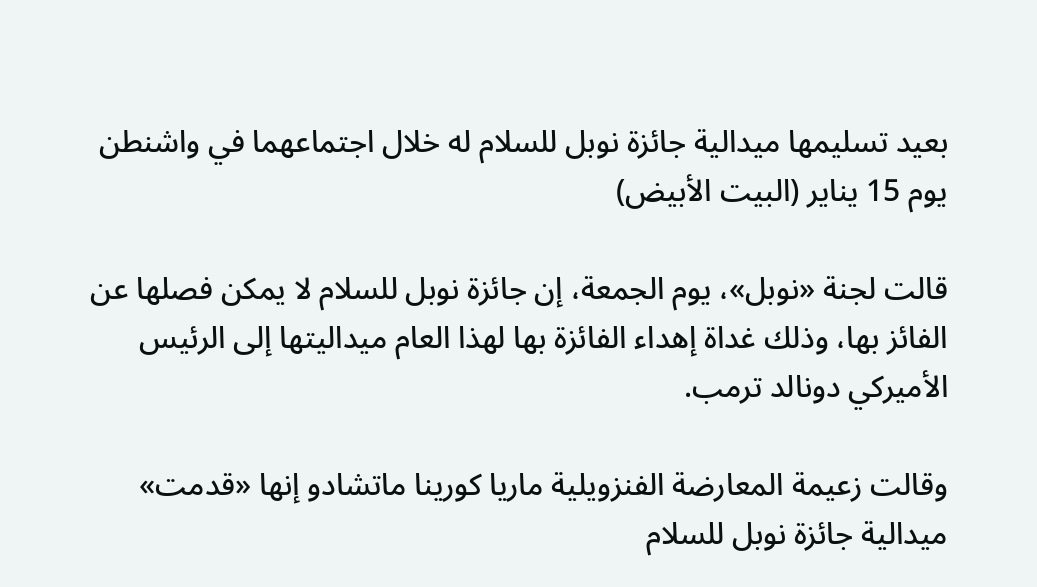بعيد تسليمها ميدالية جائزة نوبل للسلام له خلال اجتماعهما في واشنطن يوم 15 يناير (البيت الأبيض)

قالت لجنة «نوبل»، يوم الجمعة، إن جائزة نوبل للسلام لا يمكن فصلها عن الفائز بها، وذلك غداة إهداء الفائزة بها لهذا العام ميداليتها إلى الرئيس الأميركي دونالد ترمب.

وقالت زعيمة المعارضة الفنزويلية ماريا كورينا ماتشادو إنها «قدمت» ميدالية جائزة نوبل للسلام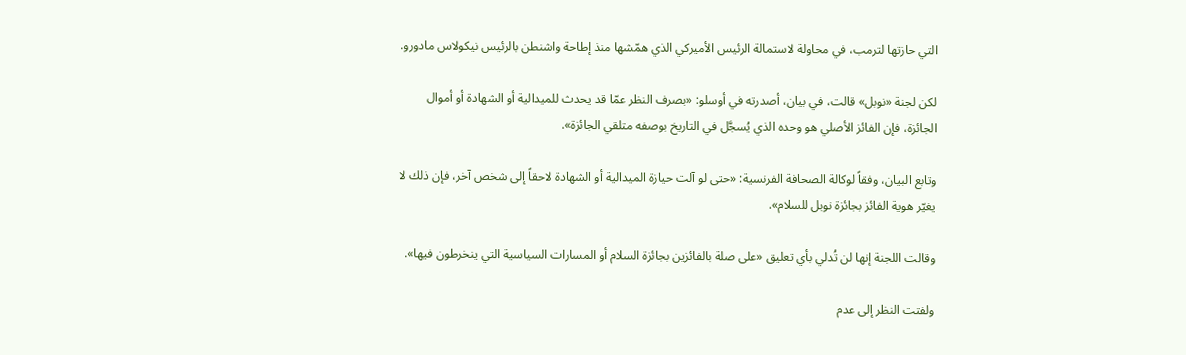التي حازتها لترمب، في محاولة لاستمالة الرئيس الأميركي الذي همّشها منذ إطاحة واشنطن بالرئيس نيكولاس مادورو.

لكن لجنة «نوبل» قالت، في بيان، أصدرته في أوسلو: «بصرف النظر عمّا قد يحدث للميدالية أو الشهادة أو أموال الجائزة، فإن الفائز الأصلي هو وحده الذي يُسجَّل في التاريخ بوصفه متلقي الجائزة».

وتابع البيان، وفقاً لوكالة الصحافة الفرنسية: «حتى لو آلت حيازة الميدالية أو الشهادة لاحقاً إلى شخص آخر، فإن ذلك لا يغيّر هوية الفائز بجائزة نوبل للسلام».

وقالت اللجنة إنها لن تُدلي بأي تعليق «على صلة بالفائزين بجائزة السلام أو المسارات السياسية التي ينخرطون فيها».

ولفتت النظر إلى عدم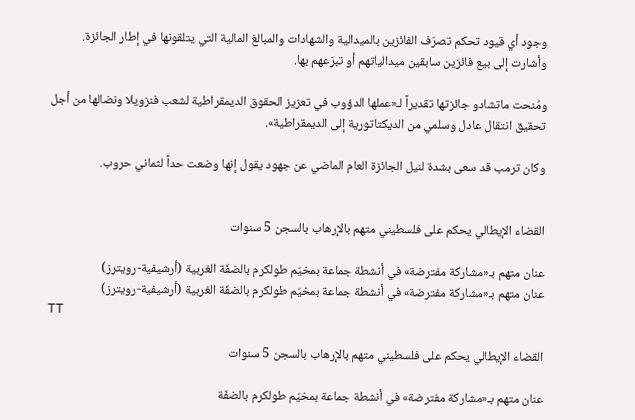وجود أي قيود تحكم تصرّف الفائزين بالميدالية والشهادات والمبالغ المالية التي يتلقونها في إطار الجائزة. وأشارت إلى بيع فائزين سابقين ميدالياتهم أو تبرّعهم بها.

ومُنحت ماتشادو جائزتها تقديراً لـ«عملها الدؤوب في تعزيز الحقوق الديمقراطية لشعب فنزويلا ونضالها من أجل تحقيق انتقال عادل وسلمي من الديكتاتورية إلى الديمقراطية».

وكان ترمب قد سعى بشدة لنيل الجائزة العام الماضي عن جهود يقول إنها وضعت حداً لثماني حروب.


القضاء الإيطالي يحكم على فلسطيني متهم بالإرهاب بالسجن 5 سنوات

عنان متهم بـ«مشاركة مفترضة» في أنشطة جماعة بمخيّم طولكرم بالضفّة الغربية (أرشيفية-رويترز)
عنان متهم بـ«مشاركة مفترضة» في أنشطة جماعة بمخيّم طولكرم بالضفّة الغربية (أرشيفية-رويترز)
TT

القضاء الإيطالي يحكم على فلسطيني متهم بالإرهاب بالسجن 5 سنوات

عنان متهم بـ«مشاركة مفترضة» في أنشطة جماعة بمخيّم طولكرم بالضفّة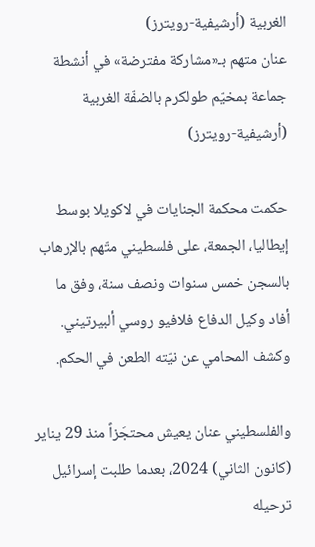الغربية (أرشيفية-رويترز)
عنان متهم بـ«مشاركة مفترضة» في أنشطة جماعة بمخيّم طولكرم بالضفّة الغربية (أرشيفية-رويترز)

حكمت محكمة الجنايات في لاكويلا بوسط إيطاليا، الجمعة، على فلسطيني متّهم بالإرهاب بالسجن خمس سنوات ونصف سنة، وفق ما أفاد وكيل الدفاع فلافيو روسي ألبيرتيني. وكشف المحامي عن نيّته الطعن في الحكم.

والفلسطيني عنان يعيش محتجَزاً منذ 29 يناير (كانون الثاني) 2024، بعدما طلبت إسرائيل ترحيله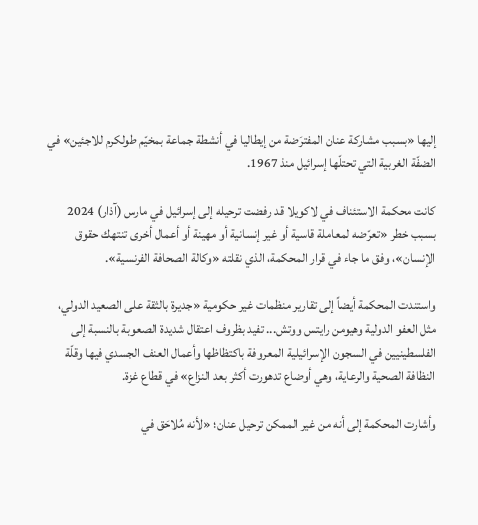إليها «بسبب مشاركة عنان المفترَضة من إيطاليا في أنشطة جماعة بمخيّم طولكرم للاجئين» في الضفّة الغربية التي تحتلّها إسرائيل منذ 1967.

كانت محكمة الاستئناف في لاكويلا قد رفضت ترحيله إلى إسرائيل في مارس (آذار) 2024 بسبب خطر «تعرّضه لمعاملة قاسية أو غير إنسانية أو مهينة أو أعمال أخرى تنتهك حقوق الإنسان»، وفق ما جاء في قرار المحكمة، الذي نقلته «وكالة الصحافة الفرنسية».

واستندت المحكمة أيضاً إلى تقارير منظمات غير حكومية «جديرة بالثقة على الصعيد الدولي، مثل العفو الدولية وهيومن رايتس ووتش... تفيد بظروف اعتقال شديدة الصعوبة بالنسبة إلى الفلسطينيين في السجون الإسرائيلية المعروفة باكتظاظها وأعمال العنف الجسدي فيها وقلّة النظافة الصحية والرعاية، وهي أوضاع تدهورت أكثر بعد النزاع» في قطاع غزة.

وأشارت المحكمة إلى أنه من غير الممكن ترحيل عنان؛ «لأنه مُلاحَق في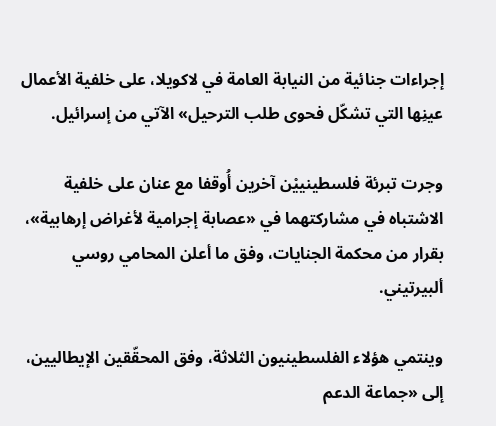إجراءات جنائية من النيابة العامة في لاكويلا، على خلفية الأعمال عينِها التي تشكّل فحوى طلب الترحيل» الآتي من إسرائيل.

وجرت تبرئة فلسطينييْن آخرين أُوقفا مع عنان على خلفية الاشتباه في مشاركتهما في «عصابة إجرامية لأغراض إرهابية»، بقرار من محكمة الجنايات، وفق ما أعلن المحامي روسي ألبيرتيني.

وينتمي هؤلاء الفلسطينيون الثلاثة، وفق المحقّقين الإيطاليين، إلى «جماعة الدعم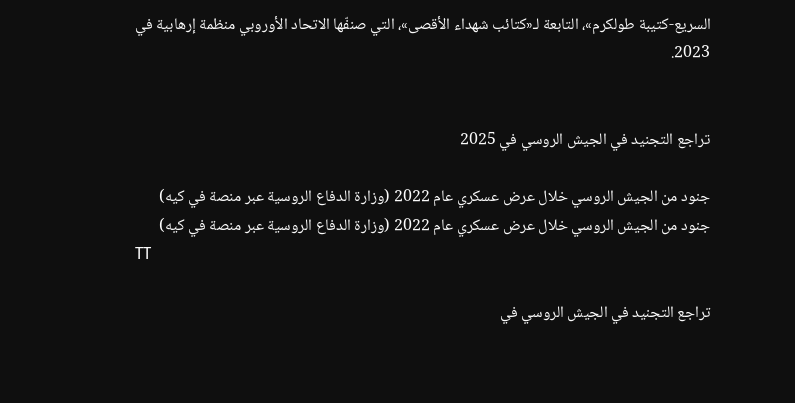السريع-كتيبة طولكرم»، التابعة لـ«كتائب شهداء الأقصى»، التي صنفّها الاتحاد الأوروبي منظمة إرهابية في 2023.


تراجع التجنيد في الجيش الروسي في 2025

جنود من الجيش الروسي خلال عرض عسكري عام 2022 (وزارة الدفاع الروسية عبر منصة في كيه)
جنود من الجيش الروسي خلال عرض عسكري عام 2022 (وزارة الدفاع الروسية عبر منصة في كيه)
TT

تراجع التجنيد في الجيش الروسي في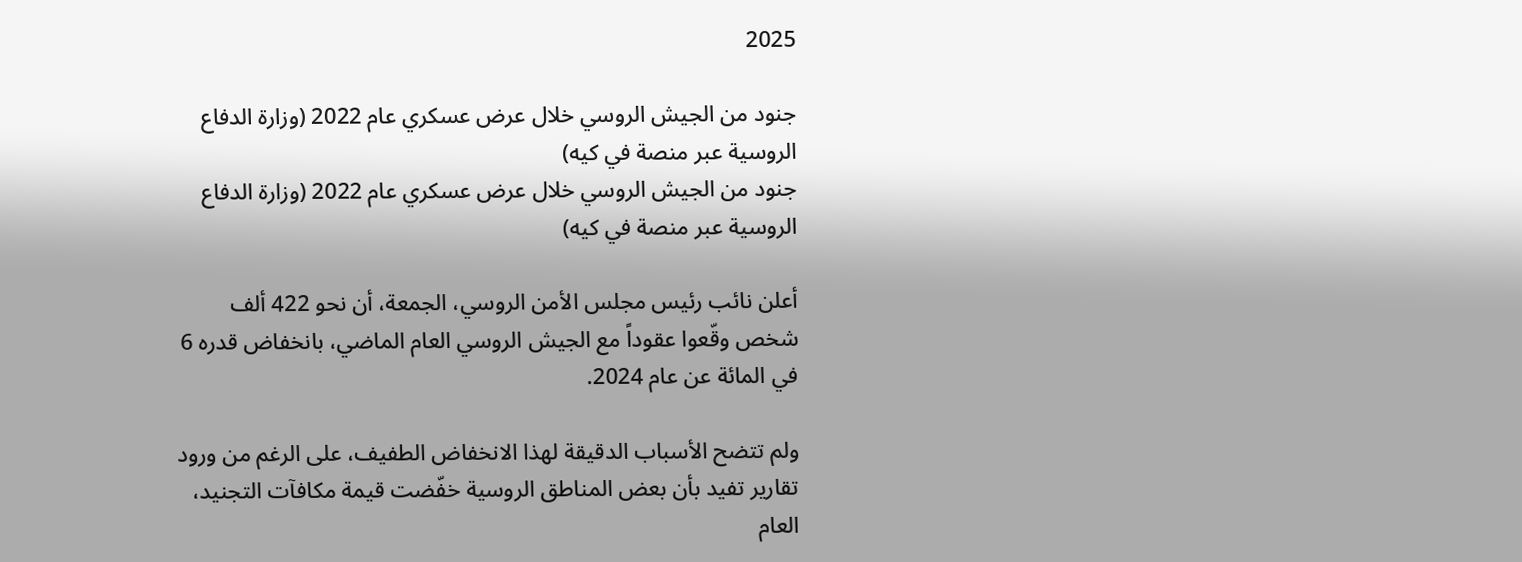2025

جنود من الجيش الروسي خلال عرض عسكري عام 2022 (وزارة الدفاع الروسية عبر منصة في كيه)
جنود من الجيش الروسي خلال عرض عسكري عام 2022 (وزارة الدفاع الروسية عبر منصة في كيه)

أعلن نائب رئيس مجلس الأمن الروسي، الجمعة، أن نحو 422 ألف شخص وقّعوا عقوداً مع الجيش الروسي العام الماضي، بانخفاض قدره 6 في المائة عن عام 2024.

ولم تتضح الأسباب الدقيقة لهذا الانخفاض الطفيف، على الرغم من ورود تقارير تفيد بأن بعض المناطق الروسية خفّضت قيمة مكافآت التجنيد، العام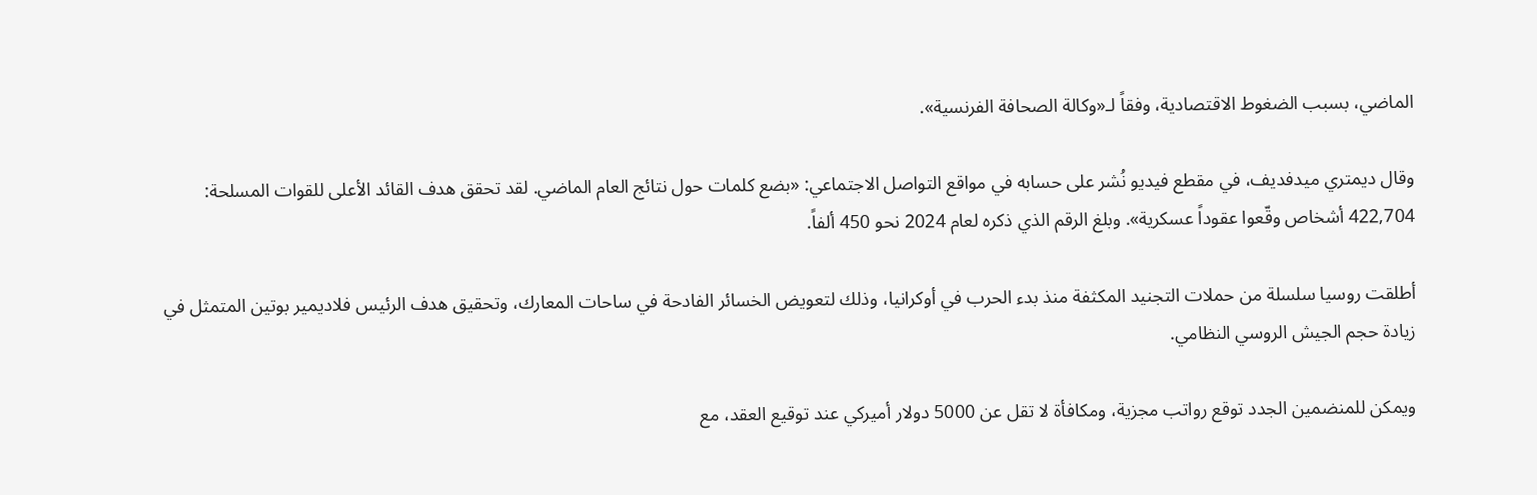الماضي، بسبب الضغوط الاقتصادية، وفقاً لـ«وكالة الصحافة الفرنسية».

وقال ديمتري ميدفديف، في مقطع فيديو نُشر على حسابه في مواقع التواصل الاجتماعي: «بضع كلمات حول نتائج العام الماضي. لقد تحقق هدف القائد الأعلى للقوات المسلحة: 422,704 أشخاص وقّعوا عقوداً عسكرية». وبلغ الرقم الذي ذكره لعام 2024 نحو 450 ألفاً.

أطلقت روسيا سلسلة من حملات التجنيد المكثفة منذ بدء الحرب في أوكرانيا، وذلك لتعويض الخسائر الفادحة في ساحات المعارك، وتحقيق هدف الرئيس فلاديمير بوتين المتمثل في زيادة حجم الجيش الروسي النظامي.

ويمكن للمنضمين الجدد توقع رواتب مجزية، ومكافأة لا تقل عن 5000 دولار أميركي عند توقيع العقد، مع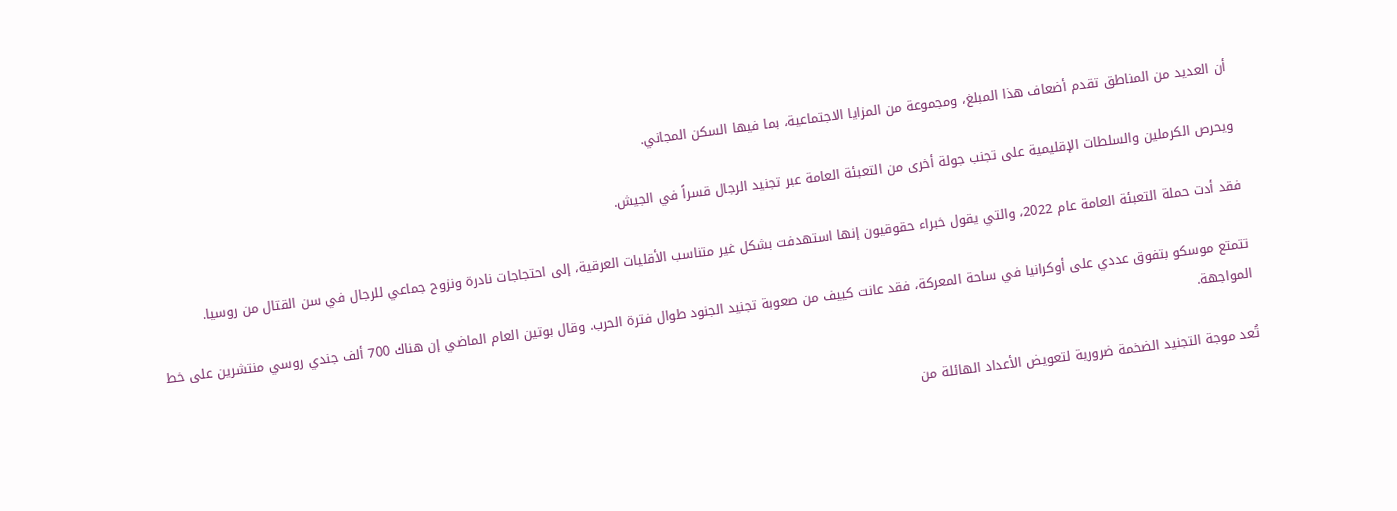أن العديد من المناطق تقدم أضعاف هذا المبلغ، ومجموعة من المزايا الاجتماعية، بما فيها السكن المجاني.

ويحرص الكرملين والسلطات الإقليمية على تجنب جولة أخرى من التعبئة العامة عبر تجنيد الرجال قسراً في الجيش.

فقد أدت حملة التعبئة العامة عام 2022، والتي يقول خبراء حقوقيون إنها استهدفت بشكل غير متناسب الأقليات العرقية، إلى احتجاجات نادرة ونزوح جماعي للرجال في سن القتال من روسيا.

تتمتع موسكو بتفوق عددي على أوكرانيا في ساحة المعركة، فقد عانت كييف من صعوبة تجنيد الجنود طوال فترة الحرب. وقال بوتين العام الماضي إن هناك 700 ألف جندي روسي منتشرين على خط المواجهة.

تُعد موجة التجنيد الضخمة ضرورية لتعويض الأعداد الهائلة من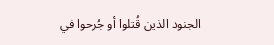الجنود الذين قُتلوا أو جُرحوا في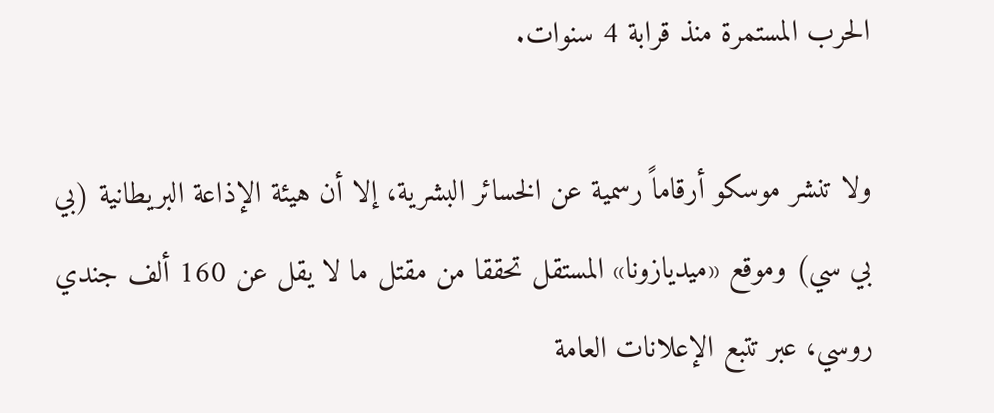الحرب المستمرة منذ قرابة 4 سنوات.

ولا تنشر موسكو أرقاماً رسمية عن الخسائر البشرية، إلا أن هيئة الإذاعة البريطانية (بي بي سي) وموقع «ميديازونا» المستقل تحققا من مقتل ما لا يقل عن 160 ألف جندي روسي، عبر تتبع الإعلانات العامة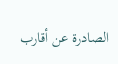الصادرة عن أقارب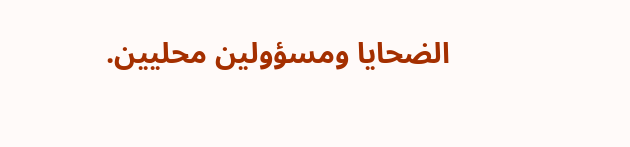الضحايا ومسؤولين محليين.